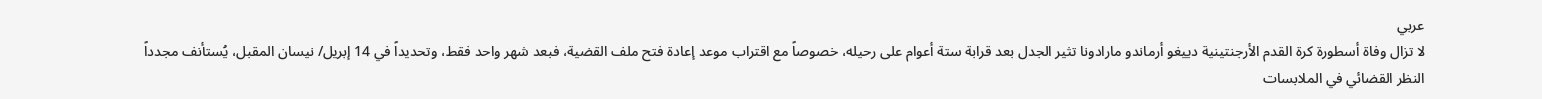عربي
لا تزال وفاة أسطورة كرة القدم الأرجنتينية دييغو أرماندو مارادونا تثير الجدل بعد قرابة ستة أعوام على رحيله، خصوصاً مع اقتراب موعد إعادة فتح ملف القضية، فبعد شهر واحد فقط، وتحديداً في 14 إبريل/ نيسان المقبل، يُستأنف مجدداً النظر القضائي في الملابسات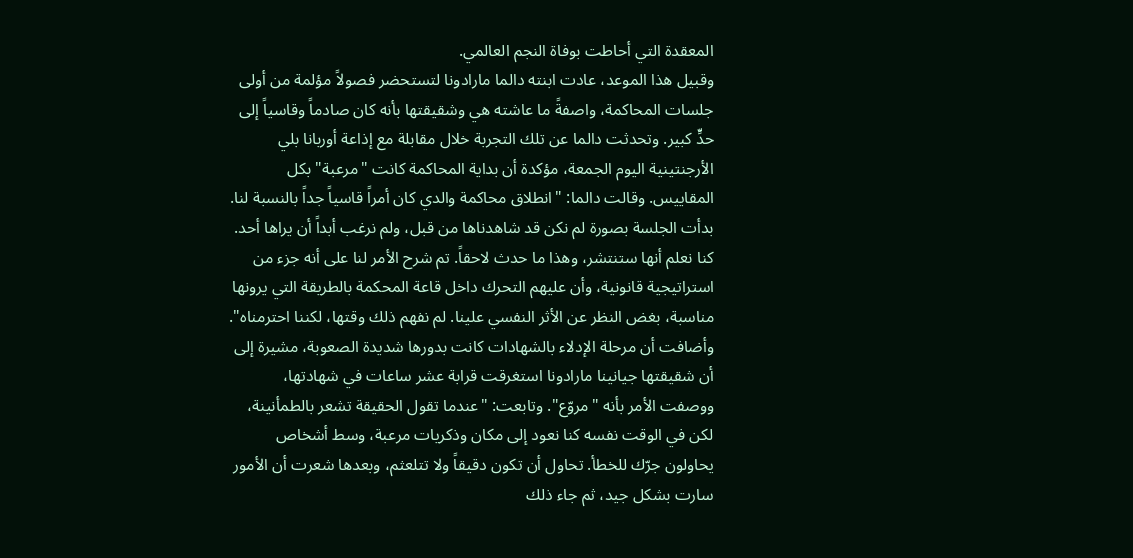المعقدة التي أحاطت بوفاة النجم العالمي.
وقبيل هذا الموعد، عادت ابنته دالما مارادونا لتستحضر فصولاً مؤلمة من أولى جلسات المحاكمة، واصفةً ما عاشته هي وشقيقتها بأنه كان صادماً وقاسياً إلى حدٍّ كبير. وتحدثت دالما عن تلك التجربة خلال مقابلة مع إذاعة أوربانا بلي الأرجنتينية اليوم الجمعة، مؤكدة أن بداية المحاكمة كانت "مرعبة" بكل المقاييس. وقالت دالما: "انطلاق محاكمة والدي كان أمراً قاسياً جداً بالنسبة لنا. بدأت الجلسة بصورة لم نكن قد شاهدناها من قبل، ولم نرغب أبداً أن يراها أحد. كنا نعلم أنها ستنتشر، وهذا ما حدث لاحقاً. تم شرح الأمر لنا على أنه جزء من استراتيجية قانونية، وأن عليهم التحرك داخل قاعة المحكمة بالطريقة التي يرونها مناسبة، بغض النظر عن الأثر النفسي علينا. لم نفهم ذلك وقتها، لكننا احترمناه".
وأضافت أن مرحلة الإدلاء بالشهادات كانت بدورها شديدة الصعوبة، مشيرة إلى أن شقيقتها جيانينا مارادونا استغرقت قرابة عشر ساعات في شهادتها، ووصفت الأمر بأنه "مروّع". وتابعت: "عندما تقول الحقيقة تشعر بالطمأنينة، لكن في الوقت نفسه كنا نعود إلى مكان وذكريات مرعبة، وسط أشخاص يحاولون جرّك للخطأ. تحاول أن تكون دقيقاً ولا تتلعثم، وبعدها شعرت أن الأمور سارت بشكل جيد، ثم جاء ذلك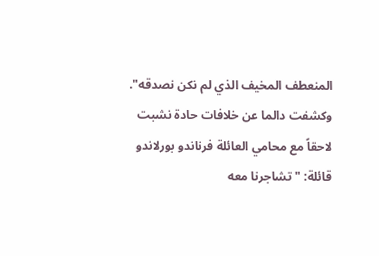المنعطف المخيف الذي لم نكن نصدقه".
وكشفت دالما عن خلافات حادة نشبت لاحقاً مع محامي العائلة فرناندو بورلاندو قائلة: "تشاجرنا معه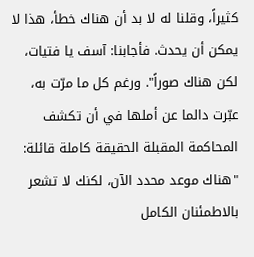كثيراً، وقلنا له لا بد أن هناك خطأ، هذا لا يمكن أن يحدث. فأجابنا: آسف يا فتيات، لكن هناك صوراً". ورغم كل ما مرّت به، عبّرت دالما عن أملها في أن تكشف المحاكمة المقبلة الحقيقة كاملة قائلة: "هناك موعد محدد الآن، لكنك لا تشعر بالاطمئنان الكامل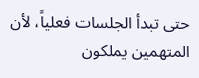حتى تبدأ الجلسات فعلياً، لأن المتهمين يملكون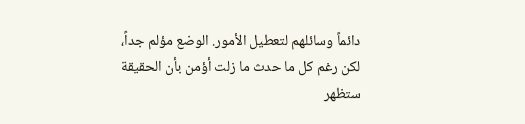دائماً وسائلهم لتعطيل الأمور. الوضع مؤلم جداً، لكن رغم كل ما حدث ما زلت أؤمن بأن الحقيقة ستظهر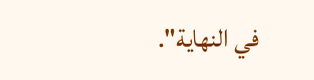في النهاية".